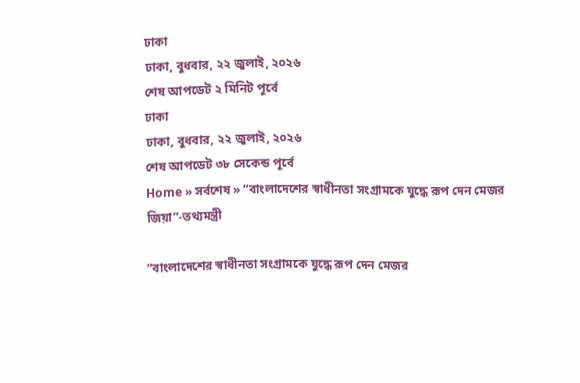ঢাকা
ঢাকা, বুধবার, ২২ জুলাই, ২০২৬
শেষ আপডেট ২ মিনিট পূর্বে
ঢাকা
ঢাকা, বুধবার, ২২ জুলাই, ২০২৬
শেষ আপডেট ৩৮ সেকেন্ড পূর্বে
Home » সর্বশেষ » “বাংলাদেশের স্বাধীনতা সংগ্রামকে যুদ্ধে রূপ দেন মেজর জিয়া”-তথ্যমন্ত্রী

“বাংলাদেশের স্বাধীনতা সংগ্রামকে যুদ্ধে রূপ দেন মেজর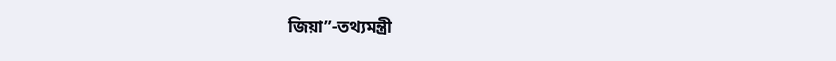জিয়া”-তথ্যমন্ত্রী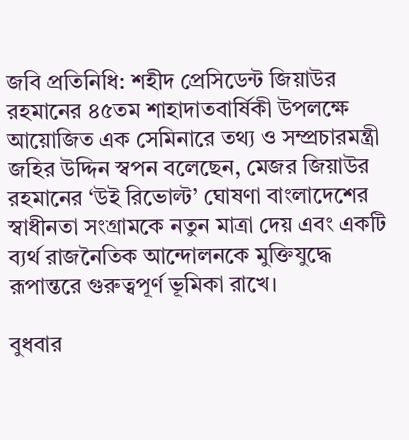জবি প্রতিনিধি: শহীদ প্রেসিডেন্ট জিয়াউর রহমানের ৪৫তম শাহাদাতবার্ষিকী উপলক্ষে আয়োজিত এক সেমিনারে তথ্য ও সম্প্রচারমন্ত্রী জহির উদ্দিন স্বপন বলেছেন, মেজর জিয়াউর রহমানের ‘উই রিভোল্ট’ ঘোষণা বাংলাদেশের স্বাধীনতা সংগ্রামকে নতুন মাত্রা দেয় এবং একটি ব্যর্থ রাজনৈতিক আন্দোলনকে মুক্তিযুদ্ধে রূপান্তরে গুরুত্বপূর্ণ ভূমিকা রাখে।

বুধবার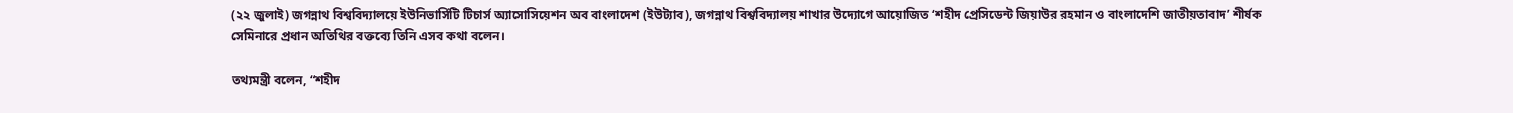(২২ জুলাই) জগন্নাথ বিশ্ববিদ্যালয়ে ইউনিভার্সিটি টিচার্স অ্যাসোসিয়েশন অব বাংলাদেশ (ইউট্যাব), জগন্নাথ বিশ্ববিদ্যালয় শাখার উদ্যোগে আয়োজিত ‘শহীদ প্রেসিডেন্ট জিয়াউর রহমান ও বাংলাদেশি জাতীয়তাবাদ’ শীর্ষক
সেমিনারে প্রধান অতিথির বক্তব্যে তিনি এসব কথা বলেন।

তথ্যমন্ত্রী বলেন, “শহীদ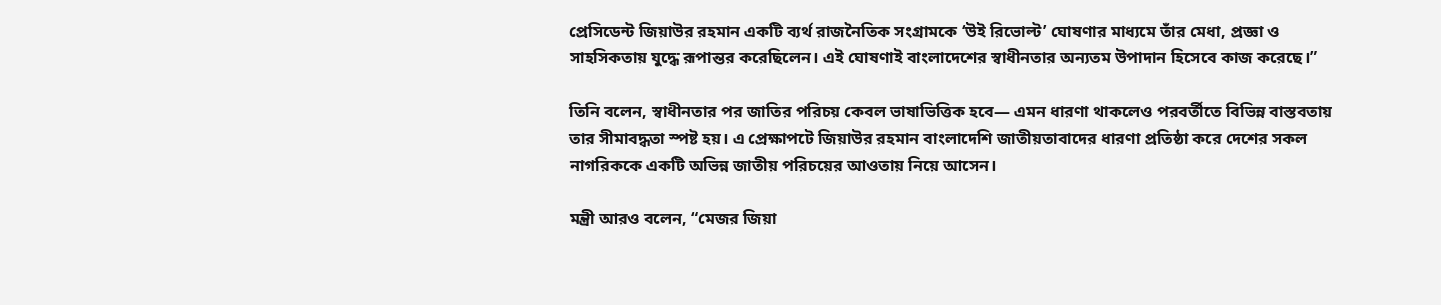প্রেসিডেন্ট জিয়াউর রহমান একটি ব্যর্থ রাজনৈতিক সংগ্রামকে ‘উই রিভোল্ট’ ঘোষণার মাধ্যমে তাঁর মেধা, প্রজ্ঞা ও সাহসিকতায় যুদ্ধে রূপান্তর করেছিলেন। এই ঘোষণাই বাংলাদেশের স্বাধীনতার অন্যতম উপাদান হিসেবে কাজ করেছে।”

তিনি বলেন, স্বাধীনতার পর জাতির পরিচয় কেবল ভাষাভিত্তিক হবে— এমন ধারণা থাকলেও পরবর্তীতে বিভিন্ন বাস্তবতায় তার সীমাবদ্ধতা স্পষ্ট হয়। এ প্রেক্ষাপটে জিয়াউর রহমান বাংলাদেশি জাতীয়তাবাদের ধারণা প্রতিষ্ঠা করে দেশের সকল নাগরিককে একটি অভিন্ন জাতীয় পরিচয়ের আওতায় নিয়ে আসেন।

মন্ত্রী আরও বলেন, “মেজর জিয়া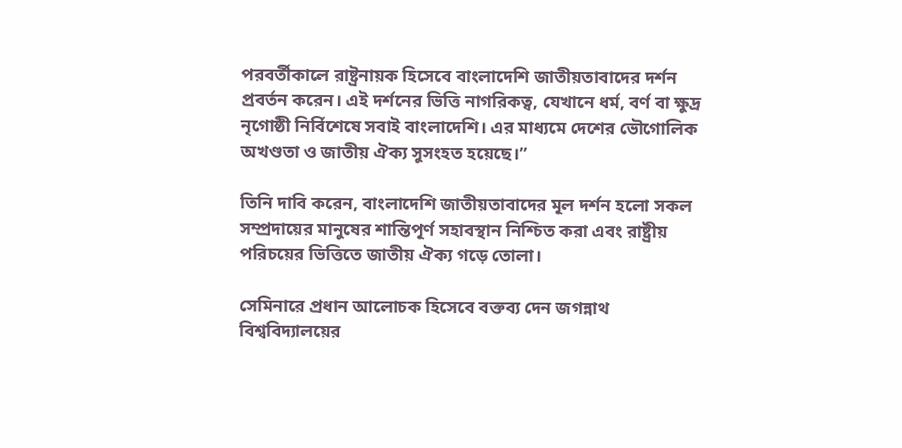পরবর্তীকালে রাষ্ট্রনায়ক হিসেবে বাংলাদেশি জাতীয়তাবাদের দর্শন প্রবর্তন করেন। এই দর্শনের ভিত্তি নাগরিকত্ব, যেখানে ধর্ম, বর্ণ বা ক্ষুদ্র নৃগোষ্ঠী নির্বিশেষে সবাই বাংলাদেশি। এর মাধ্যমে দেশের ভৌগোলিক অখণ্ডতা ও জাতীয় ঐক্য সুসংহত হয়েছে।”

তিনি দাবি করেন, বাংলাদেশি জাতীয়তাবাদের মূল দর্শন হলো সকল সম্প্রদায়ের মানুষের শান্তিপূর্ণ সহাবস্থান নিশ্চিত করা এবং রাষ্ট্রীয় পরিচয়ের ভিত্তিতে জাতীয় ঐক্য গড়ে তোলা।

সেমিনারে প্রধান আলোচক হিসেবে বক্তব্য দেন জগন্নাথ বিশ্ববিদ্যালয়ের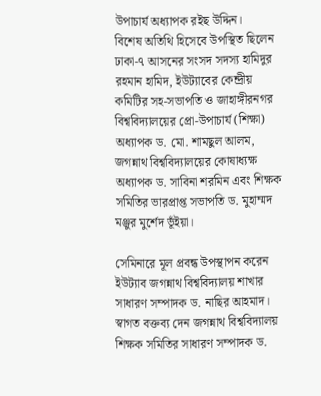উপাচার্য অধ্যাপক রইছ উদ্দিন।
বিশেষ অতিথি হিসেবে উপস্থিত ছিলেন ঢাকা-৭ আসনের সংসদ সদস্য হামিদুর রহমান হামিদ, ইউট্যাবের কেন্দ্রীয় কমিটির সহ-সভাপতি ও জাহাঙ্গীরনগর বিশ্ববিদ্যালয়ের প্রো-উপাচার্য (শিক্ষা) অধ্যাপক ড. মো. শামছুল আলম, জগন্নাথ বিশ্ববিদ্যালয়ের কোষাধ্যক্ষ অধ্যাপক ড. সাবিনা শরমিন এবং শিক্ষক সমিতির ভারপ্রাপ্ত সভাপতি ড. মুহাম্মদ মঞ্জুর মুর্শেদ ভূঁইয়া।

সেমিনারে মূল প্রবন্ধ উপস্থাপন করেন ইউট্যাব জগন্নাথ বিশ্ববিদ্যালয় শাখার সাধারণ সম্পাদক ড. নাছির আহমাদ। স্বাগত বক্তব্য দেন জগন্নাথ বিশ্ববিদ্যালয় শিক্ষক সমিতির সাধারণ সম্পাদক ড.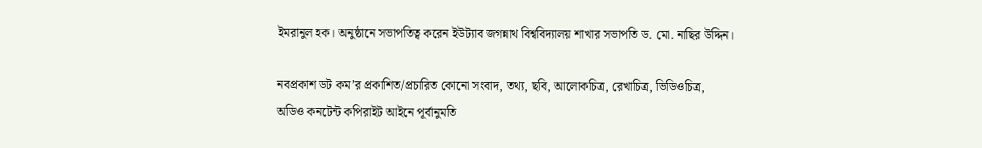ইমরানুল হক। অনুষ্ঠানে সভাপতিত্ব করেন ইউট্যাব জগন্নাথ বিশ্ববিদ্যালয় শাখার সভাপতি ড. মো. নাছির উদ্দিন।

নবপ্রকাশ ডট কম’র প্রকাশিত/প্রচারিত কোনো সংবাদ, তথ্য, ছবি, আলোকচিত্র, রেখাচিত্র, ভিডিওচিত্র, অডিও কনটেন্ট কপিরাইট আইনে পূর্বানুমতি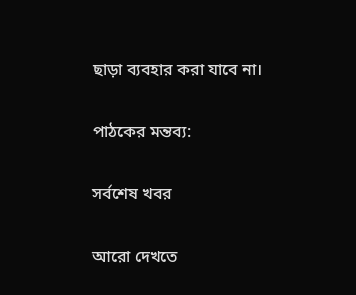ছাড়া ব্যবহার করা যাবে না।

পাঠকের মন্তব্য:

সর্বশেষ খবর

আরো দেখতে